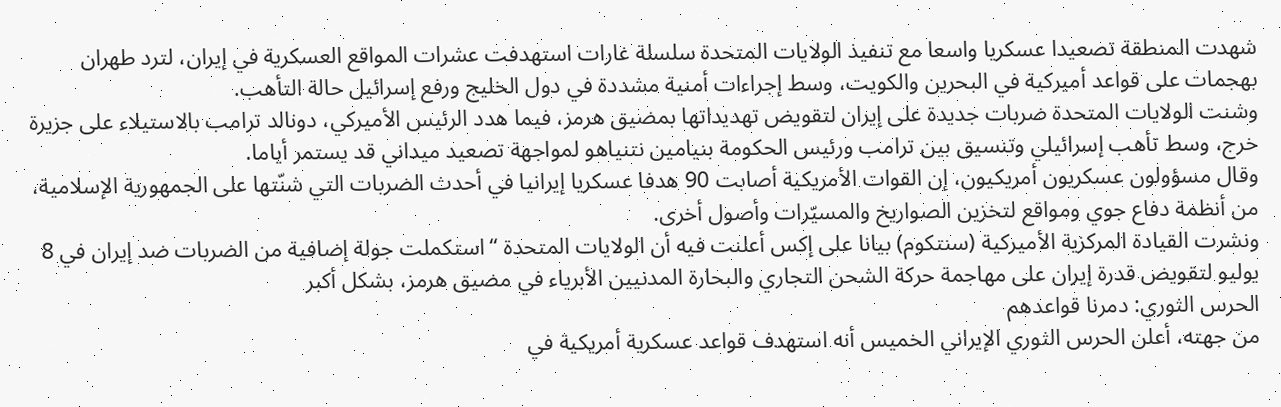شهدت المنطقة تصعيدا عسكريا واسعا مع تنفيذ الولايات المتحدة سلسلة غارات استهدفت عشرات المواقع العسكرية في إيران، لترد طهران بهجمات على قواعد أميركية في البحرين والكويت، وسط إجراءات أمنية مشددة في دول الخليج ورفع إسرائيل حالة التأهب.
وشنت الولايات المتحدة ضربات جديدة على إيران لتقويض تهديداتها بمضيق هرمز، فيما هدد الرئيس الأميركي، دونالد ترامب بالاستيلاء على جزيرة خرج، وسط تأهب إسرائيلي وتنسيق بين ترامب ورئيس الحكومة بنيامين نتنياهو لمواجهة تصعيد ميداني قد يستمر أياما.
وقال مسؤولون عسكريون أمريكيون، إن القوات الأمريكية أصابت 90 هدفا عسكريا إيرانيا في أحدث الضربات التي شنّتها على الجمهورية الإسلامية، من أنظمة دفاع جوي ومواقع لتخزين الصواريخ والمسيّرات وأصول أخرى.
ونشرت القيادة المركزية الأميركية (سنتكوم) بيانا على إكس أعلنت فيه أن الولايات المتحدة “استكملت جولة إضافية من الضربات ضد إيران في 8 يوليو لتقويض قدرة إيران على مهاجمة حركة الشحن التجاري والبحارة المدنيين الأبرياء في مضيق هرمز، بشكل أكبر
الحرس الثوري: دمرنا قواعدهم
من جهته، أعلن الحرس الثوري الإيراني الخميس أنه استهدف قواعد عسكرية أمريكية في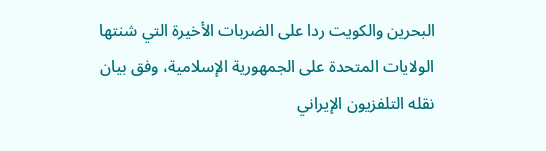البحرين والكويت ردا على الضربات الأخيرة التي شنتها الولايات المتحدة على الجمهورية الإسلامية، وفق بيان نقله التلفزيون الإيراني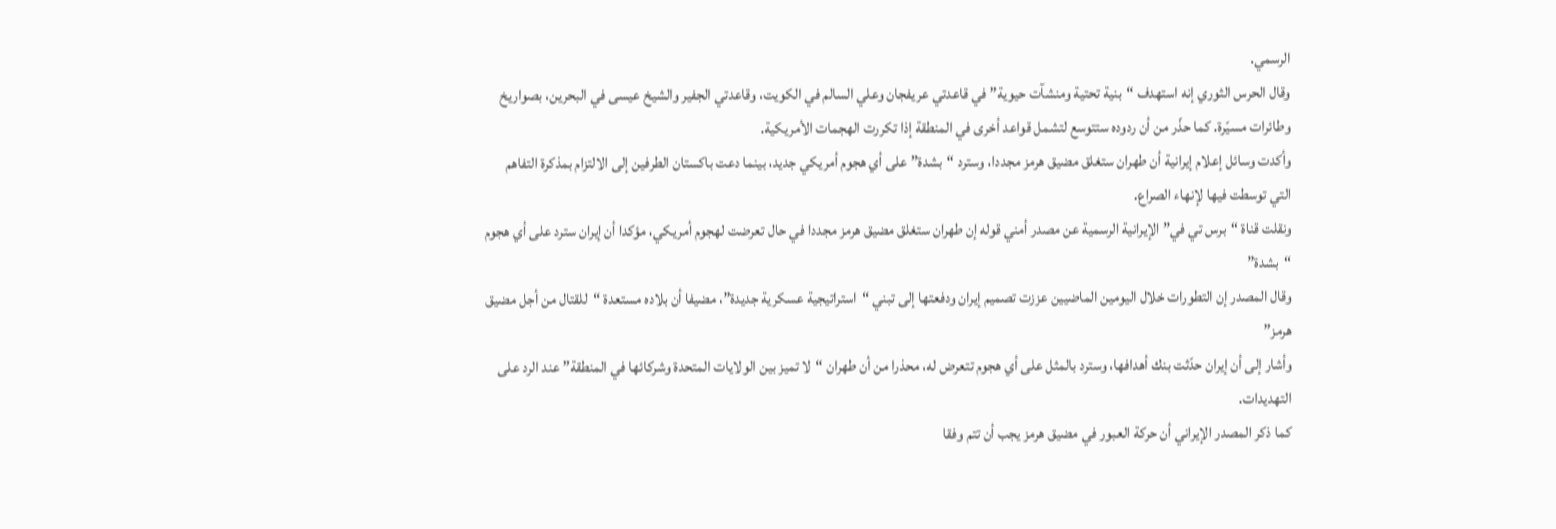الرسمي.
وقال الحرس الثوري إنه استهدف “بنية تحتية ومنشآت حيوية” في قاعدتي عريفجان وعلي السالم في الكويت، وقاعدتي الجفير والشيخ عيسى في البحرين، بصواريخ وطائرات مسيّرة. كما حذّر من أن ردوده ستتوسع لتشمل قواعد أخرى في المنطقة إذا تكررت الهجمات الأمريكية.
وأكدت وسائل إعلام إيرانية أن طهران ستغلق مضيق هرمز مجددا، وسترد “بشدة” على أي هجوم أمريكي جديد، بينما دعت باكستان الطرفين إلى الالتزام بمذكرة التفاهم التي توسطت فيها لإنهاء الصراع.
ونقلت قناة “برس تي في” الإيرانية الرسمية عن مصدر أمني قوله إن طهران ستغلق مضيق هرمز مجددا في حال تعرضت لهجوم أمريكي، مؤكدا أن إيران سترد على أي هجوم “بشدة”
وقال المصدر إن التطورات خلال اليومين الماضيين عززت تصميم إيران ودفعتها إلى تبني “استراتيجية عسكرية جديدة”، مضيفا أن بلاده مستعدة “للقتال من أجل مضيق هرمز”
وأشار إلى أن إيران حدّثت بنك أهدافها، وسترد بالمثل على أي هجوم تتعرض له، محذرا من أن طهران “لا تميز بين الولايات المتحدة وشركائها في المنطقة” عند الرد على التهديدات.
كما ذكر المصدر الإيراني أن حركة العبور في مضيق هرمز يجب أن تتم وفقا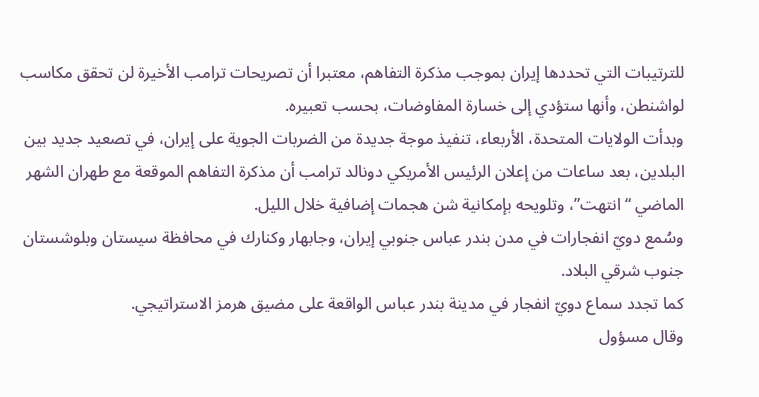للترتيبات التي تحددها إيران بموجب مذكرة التفاهم، معتبرا أن تصريحات ترامب الأخيرة لن تحقق مكاسب لواشنطن، وأنها ستؤدي إلى خسارة المفاوضات، بحسب تعبيره.
وبدأت الولايات المتحدة، الأربعاء، تنفيذ موجة جديدة من الضربات الجوية على إيران، في تصعيد جديد بين البلدين، بعد ساعات من إعلان الرئيس الأمريكي دونالد ترامب أن مذكرة التفاهم الموقعة مع طهران الشهر الماضي “انتهت”، وتلويحه بإمكانية شن هجمات إضافية خلال الليل.
وسُمع دويّ انفجارات في مدن بندر عباس جنوبي إيران، وجابهار وكنارك في محافظة سيستان وبلوشستان جنوب شرقي البلاد.
كما تجدد سماع دويّ انفجار في مدينة بندر عباس الواقعة على مضيق هرمز الاستراتيجي.
وقال مسؤول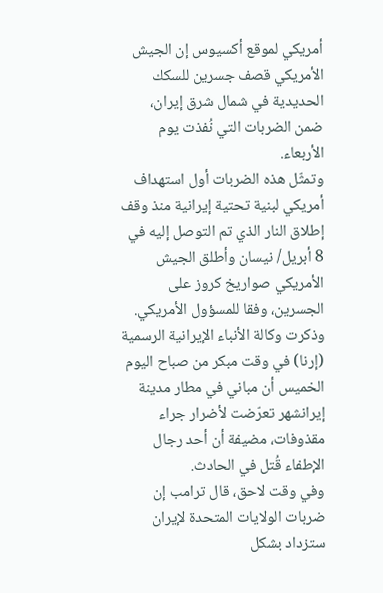أمريكي لموقع أكسيوس إن الجيش الأمريكي قصف جسرين للسكك الحديدية في شمال شرق إيران، ضمن الضربات التي نُفذت يوم الأربعاء.
وتمثّل هذه الضربات أول استهداف أمريكي لبنية تحتية إيرانية منذ وقف إطلاق النار الذي تم التوصل إليه في 8 أبريل/ نيسان وأطلق الجيش الأمريكي صواريخ كروز على الجسرين، وفقا للمسؤول الأمريكي.
وذكرت وكالة الأنباء الإيرانية الرسمية (إرنا) في وقت مبكر من صباح اليوم الخميس أن مباني في مطار مدينة إيرانشهر تعرّضت لأضرار جراء مقذوفات، مضيفة أن أحد رجال الإطفاء قُتل في الحادث.
وفي وقت لاحق، قال ترامب إن ضربات الولايات المتحدة لإيران ستزداد بشكل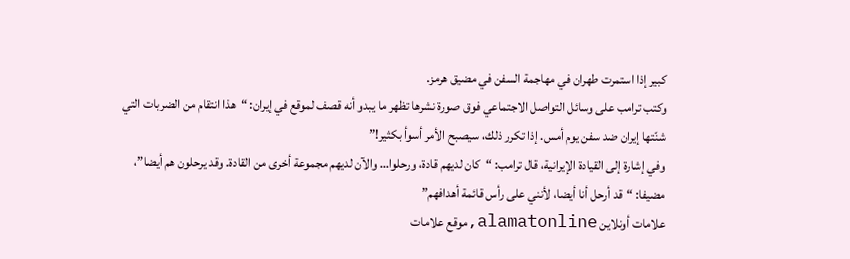كبير إذا استمرت طهران في مهاجمة السفن في مضيق هرمز.
وكتب ترامب على وسائل التواصل الاجتماعي فوق صورة نشرها تظهر ما يبدو أنه قصف لموقع في إيران: “هذا انتقام من الضربات التي شنّتها إيران ضد سفن يوم أمس. إذا تكرر ذلك، سيصبح الأمر أسوأ بكثير!”
وفي إشارة إلى القيادة الإيرانية، قال ترامب: “كان لديهم قادة، ورحلوا… والآن لديهم مجموعة أخرى من القادة. وقد يرحلون هم أيضا”، مضيفا: “قد أرحل أنا أيضا، لأنني على رأس قائمة أهدافهم”
علامات أونلاين alamatonline,موقع علامات